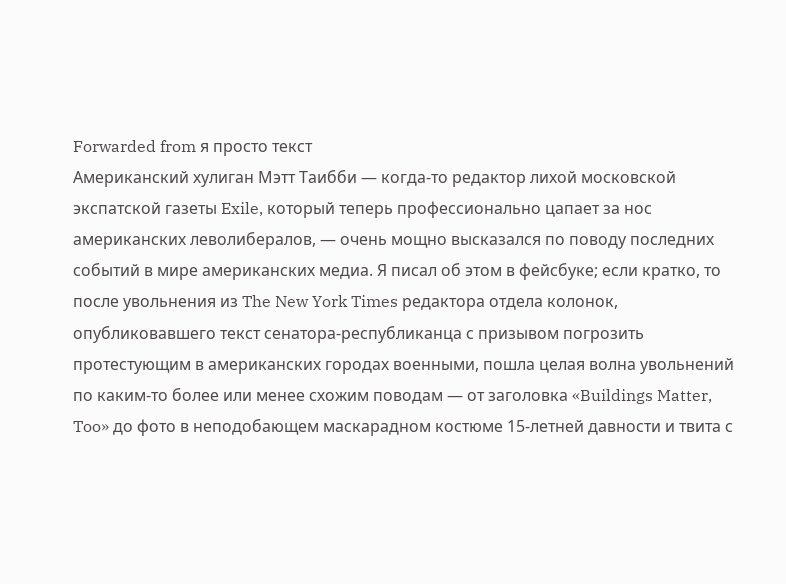Forwarded from я просто текст
Американский хулиган Мэтт Таибби — когда-то редактор лихой московской экспатской газеты Exile, который теперь профессионально цапает за нос американских леволибералов, — очень мощно высказался по поводу последних событий в мире американских медиа. Я писал об этом в фейсбуке; если кратко, то после увольнения из The New York Times редактора отдела колонок, опубликовавшего текст сенатора-республиканца с призывом погрозить протестующим в американских городах военными, пошла целая волна увольнений по каким-то более или менее схожим поводам — от заголовка «Buildings Matter, Too» до фото в неподобающем маскарадном костюме 15-летней давности и твита с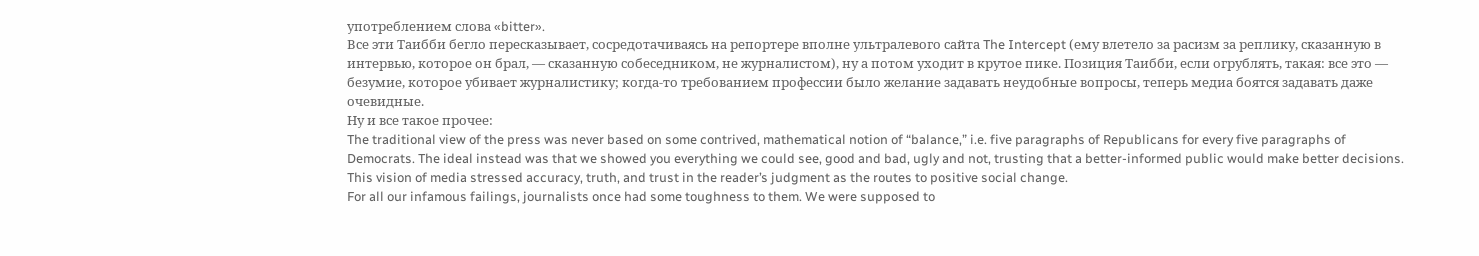употреблением слова «bitter».
Все эти Таибби бегло пересказывает, сосредотачиваясь на репортере вполне ультралевого сайта The Intercept (ему влетело за расизм за реплику, сказанную в интервью, которое он брал, — сказанную собеседником, не журналистом), ну а потом уходит в крутое пике. Позиция Таибби, если огрублять, такая: все это — безумие, которое убивает журналистику; когда-то требованием профессии было желание задавать неудобные вопросы, теперь медиа боятся задавать даже очевидные.
Ну и все такое прочее:
The traditional view of the press was never based on some contrived, mathematical notion of “balance,” i.e. five paragraphs of Republicans for every five paragraphs of Democrats. The ideal instead was that we showed you everything we could see, good and bad, ugly and not, trusting that a better-informed public would make better decisions. This vision of media stressed accuracy, truth, and trust in the reader’s judgment as the routes to positive social change.
For all our infamous failings, journalists once had some toughness to them. We were supposed to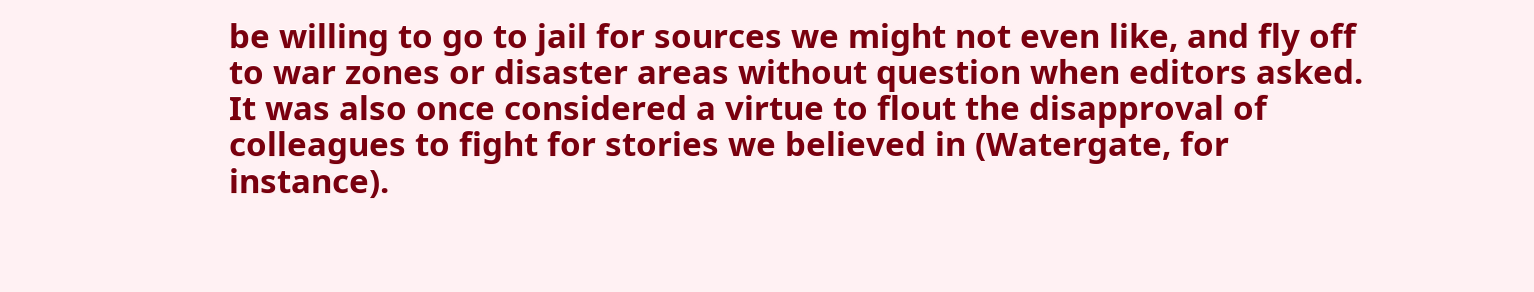be willing to go to jail for sources we might not even like, and fly off to war zones or disaster areas without question when editors asked. It was also once considered a virtue to flout the disapproval of colleagues to fight for stories we believed in (Watergate, for instance).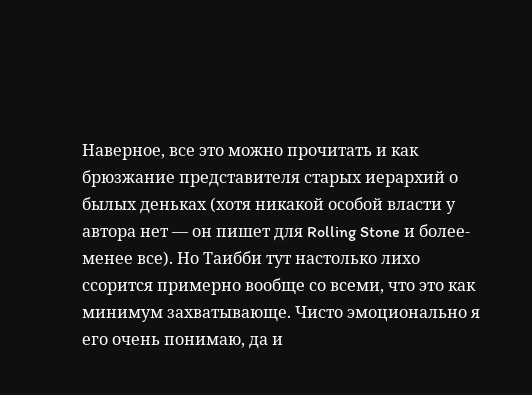Наверное, все это можно прочитать и как брюзжание представителя старых иерархий о былых деньках (хотя никакой особой власти у автора нет — он пишет для Rolling Stone и более-менее все). Но Таибби тут настолько лихо ссорится примерно вообще со всеми, что это как минимум захватывающе. Чисто эмоционально я его очень понимаю, да и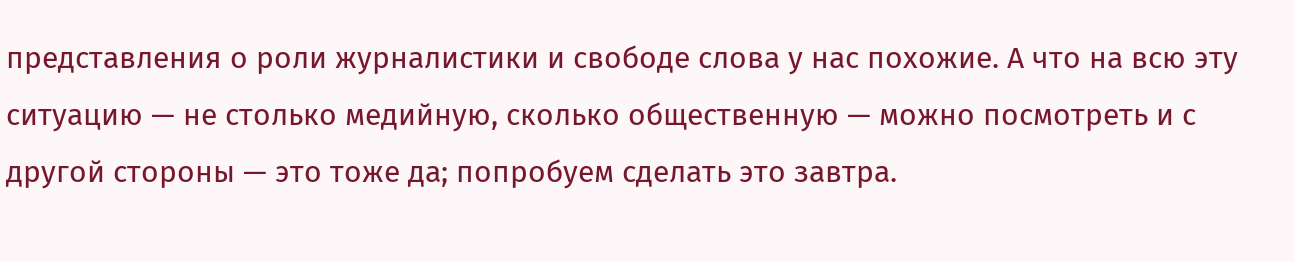представления о роли журналистики и свободе слова у нас похожие. А что на всю эту ситуацию — не столько медийную, сколько общественную — можно посмотреть и с другой стороны — это тоже да; попробуем сделать это завтра.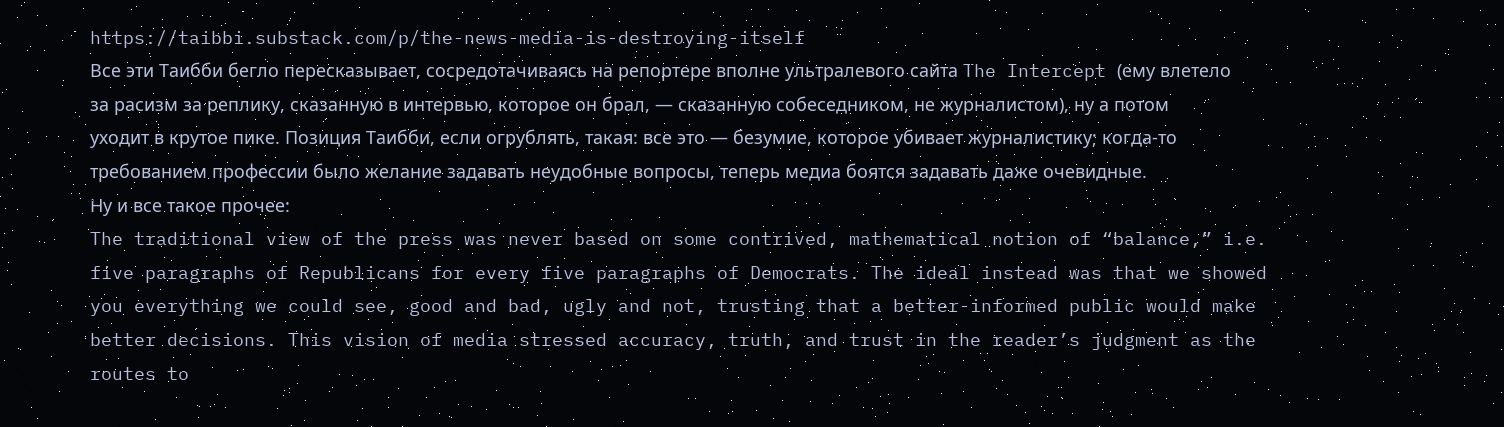https://taibbi.substack.com/p/the-news-media-is-destroying-itself
Все эти Таибби бегло пересказывает, сосредотачиваясь на репортере вполне ультралевого сайта The Intercept (ему влетело за расизм за реплику, сказанную в интервью, которое он брал, — сказанную собеседником, не журналистом), ну а потом уходит в крутое пике. Позиция Таибби, если огрублять, такая: все это — безумие, которое убивает журналистику; когда-то требованием профессии было желание задавать неудобные вопросы, теперь медиа боятся задавать даже очевидные.
Ну и все такое прочее:
The traditional view of the press was never based on some contrived, mathematical notion of “balance,” i.e. five paragraphs of Republicans for every five paragraphs of Democrats. The ideal instead was that we showed you everything we could see, good and bad, ugly and not, trusting that a better-informed public would make better decisions. This vision of media stressed accuracy, truth, and trust in the reader’s judgment as the routes to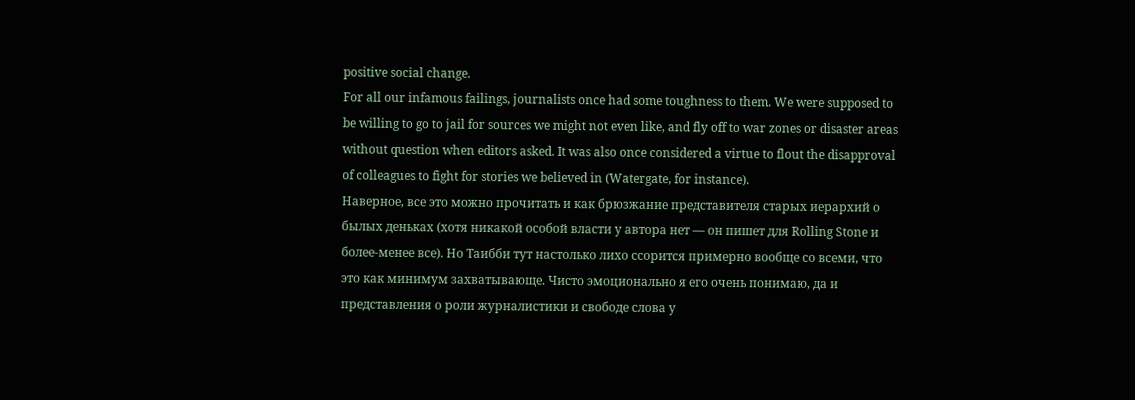positive social change.
For all our infamous failings, journalists once had some toughness to them. We were supposed to be willing to go to jail for sources we might not even like, and fly off to war zones or disaster areas without question when editors asked. It was also once considered a virtue to flout the disapproval of colleagues to fight for stories we believed in (Watergate, for instance).
Наверное, все это можно прочитать и как брюзжание представителя старых иерархий о былых деньках (хотя никакой особой власти у автора нет — он пишет для Rolling Stone и более-менее все). Но Таибби тут настолько лихо ссорится примерно вообще со всеми, что это как минимум захватывающе. Чисто эмоционально я его очень понимаю, да и представления о роли журналистики и свободе слова у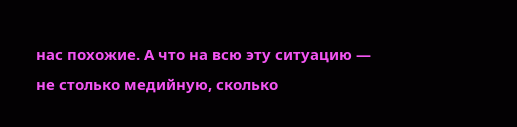нас похожие. А что на всю эту ситуацию — не столько медийную, сколько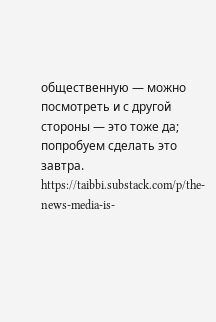общественную — можно посмотреть и с другой стороны — это тоже да; попробуем сделать это завтра.
https://taibbi.substack.com/p/the-news-media-is-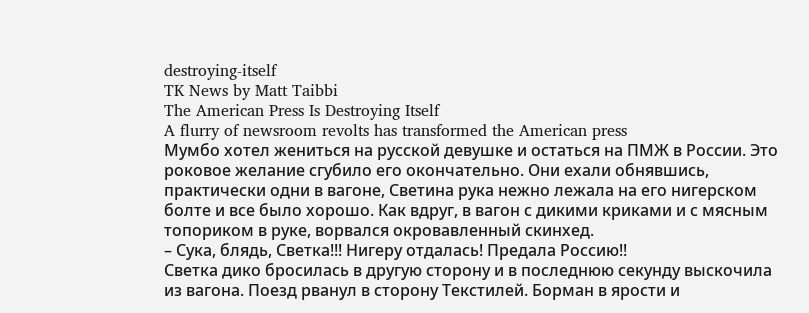destroying-itself
TK News by Matt Taibbi
The American Press Is Destroying Itself
A flurry of newsroom revolts has transformed the American press
Мумбо хотел жениться на русской девушке и остаться на ПМЖ в России. Это роковое желание сгубило его окончательно. Они ехали обнявшись, практически одни в вагоне, Светина рука нежно лежала на его нигерском болте и все было хорошо. Как вдруг, в вагон с дикими криками и с мясным топориком в руке, ворвался окровавленный скинхед.
– Сука, блядь, Светка!!! Нигеру отдалась! Предала Россию!!
Светка дико бросилась в другую сторону и в последнюю секунду выскочила из вагона. Поезд рванул в сторону Текстилей. Борман в ярости и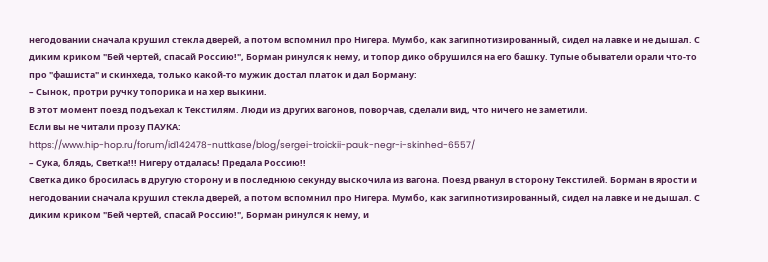негодовании сначала крушил стекла дверей, а потом вспомнил про Нигера. Мумбо, как загипнотизированный, сидел на лавке и не дышал. С диким криком "Бей чертей, спасай Россию!", Борман ринулся к нему, и топор дико обрушился на его башку. Тупые обыватели орали что-то про "фашиста" и скинхеда, только какой-то мужик достал платок и дал Борману:
– Сынок, протри ручку топорика и на хер выкини.
В этот момент поезд подъехал к Текстилям. Люди из других вагонов, поворчав, сделали вид, что ничего не заметили.
Если вы не читали прозу ПАУКА:
https://www.hip-hop.ru/forum/id142478-nuttkase/blog/sergei-troickii-pauk-negr-i-skinhed-6557/
– Сука, блядь, Светка!!! Нигеру отдалась! Предала Россию!!
Светка дико бросилась в другую сторону и в последнюю секунду выскочила из вагона. Поезд рванул в сторону Текстилей. Борман в ярости и негодовании сначала крушил стекла дверей, а потом вспомнил про Нигера. Мумбо, как загипнотизированный, сидел на лавке и не дышал. С диким криком "Бей чертей, спасай Россию!", Борман ринулся к нему, и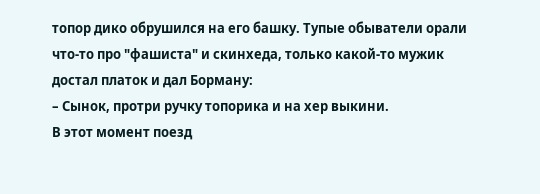топор дико обрушился на его башку. Тупые обыватели орали что-то про "фашиста" и скинхеда, только какой-то мужик достал платок и дал Борману:
– Сынок, протри ручку топорика и на хер выкини.
В этот момент поезд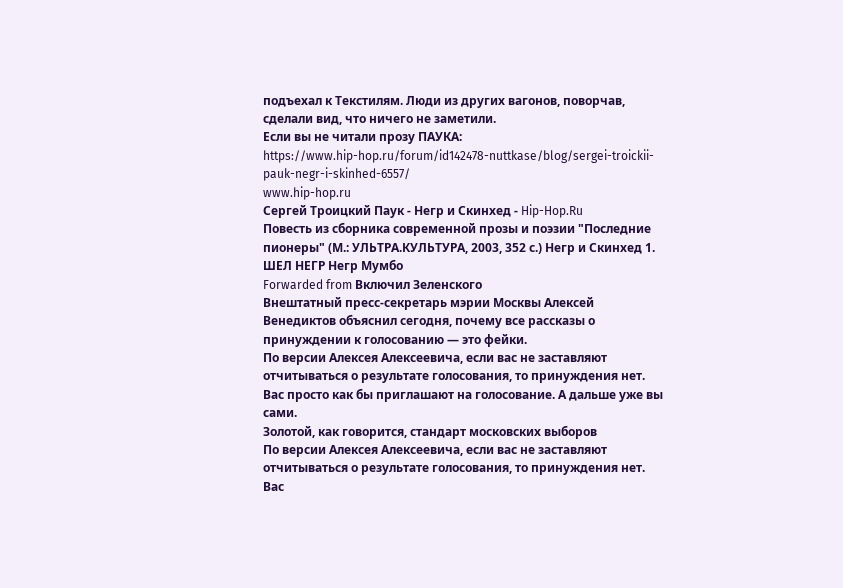подъехал к Текстилям. Люди из других вагонов, поворчав, сделали вид, что ничего не заметили.
Если вы не читали прозу ПАУКА:
https://www.hip-hop.ru/forum/id142478-nuttkase/blog/sergei-troickii-pauk-negr-i-skinhed-6557/
www.hip-hop.ru
Сергей Троицкий Паук - Негр и Скинхед - Hip-Hop.Ru
Повесть из сборника современной прозы и поэзии "Последние пионеры" (М.: УЛЬТРА.КУЛЬТУРА, 2003, 352 с.) Негр и Скинхед 1. ШЕЛ НЕГР Негр Мумбо
Forwarded from Включил Зеленского
Внештатный пресс-секретарь мэрии Москвы Алексей Венедиктов объяснил сегодня, почему все рассказы о принуждении к голосованию — это фейки.
По версии Алексея Алексеевича, если вас не заставляют отчитываться о результате голосования, то принуждения нет. Вас просто как бы приглашают на голосование. А дальше уже вы сами.
Золотой, как говорится, стандарт московских выборов
По версии Алексея Алексеевича, если вас не заставляют отчитываться о результате голосования, то принуждения нет. Вас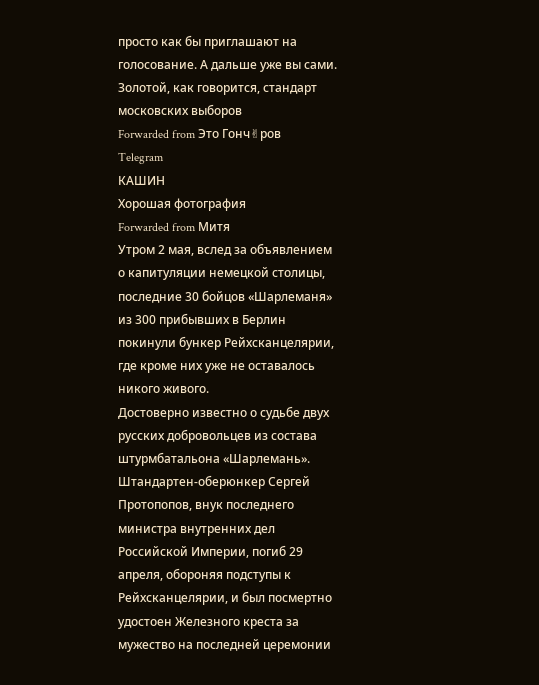просто как бы приглашают на голосование. А дальше уже вы сами.
Золотой, как говорится, стандарт московских выборов
Forwarded from Это Гонч✌ров
Telegram
КАШИН
Хорошая фотография
Forwarded from Митя
Утром 2 мая, вслед за объявлением о капитуляции немецкой столицы, последние 30 бойцов «Шарлеманя» из 300 прибывших в Берлин покинули бункер Рейхсканцелярии, где кроме них уже не оставалось никого живого.
Достоверно известно о судьбе двух русских добровольцев из состава штурмбатальона «Шарлемань». Штандартен-оберюнкер Сергей Протопопов, внук последнего министра внутренних дел Российской Империи, погиб 29 апреля, обороняя подступы к Рейхсканцелярии, и был посмертно удостоен Железного креста за мужество на последней церемонии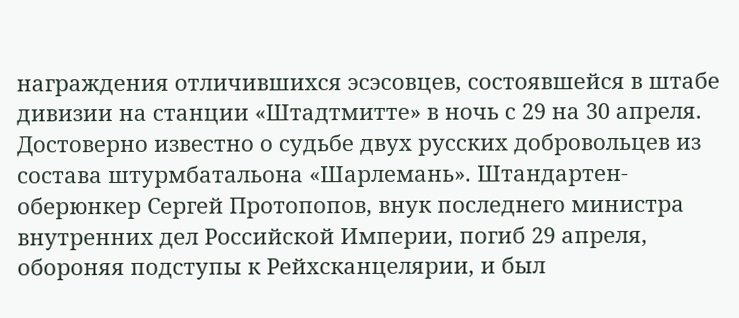награждения отличившихся эсэсовцев, состоявшейся в штабе дивизии на станции «Штадтмитте» в ночь с 29 на 30 апреля.
Достоверно известно о судьбе двух русских добровольцев из состава штурмбатальона «Шарлемань». Штандартен-оберюнкер Сергей Протопопов, внук последнего министра внутренних дел Российской Империи, погиб 29 апреля, обороняя подступы к Рейхсканцелярии, и был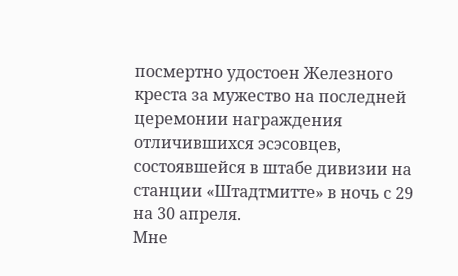посмертно удостоен Железного креста за мужество на последней церемонии награждения отличившихся эсэсовцев, состоявшейся в штабе дивизии на станции «Штадтмитте» в ночь с 29 на 30 апреля.
Мне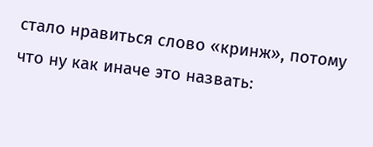стало нравиться слово «кринж», потому что ну как иначе это назвать: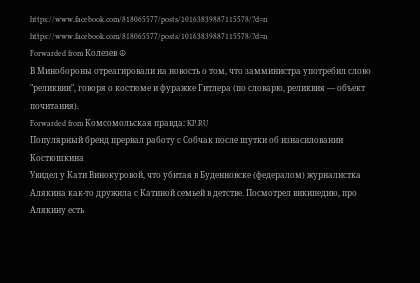https://www.facebook.com/818065577/posts/10163839887115578/?d=n
https://www.facebook.com/818065577/posts/10163839887115578/?d=n
Forwarded from Колезев ☮
В Минобороны отреагировали на новость о том, что замминистра употребил слово "реликвии", говоря о костюме и фуражке Гитлера (по словарю, реликвия — объект почитания).
Forwarded from Комсомольская правда: KP.RU
Популярный бренд прервал работу с Собчак после шутки об изнасиловании Костюшкина
Увидел у Кати Винокуровой, что убитая в Буденновске (федералом) журналистка Алякина как-то дружила с Катиной семьей в детстве. Посмотрел википедию, про Алякину есть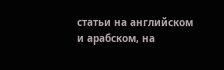статьи на английском и арабском, на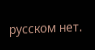русском нет.